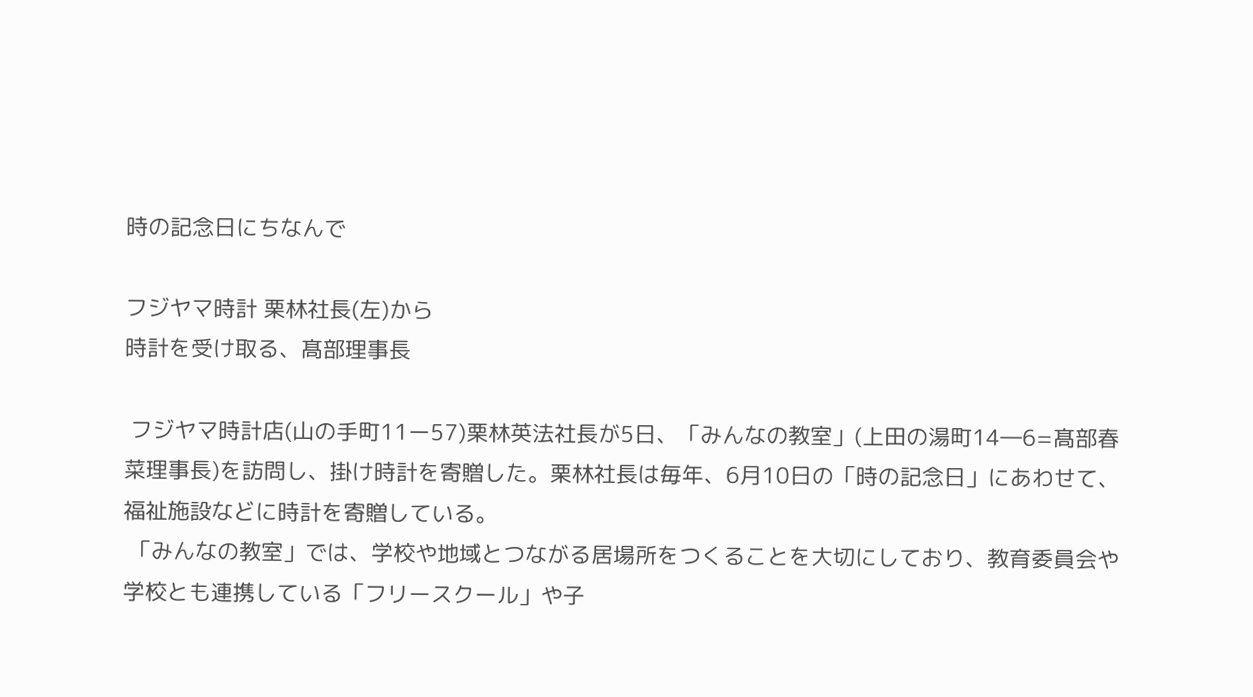時の記念日にちなんで

フジヤマ時計 栗林社長(左)から
時計を受け取る、髙部理事長

 フジヤマ時計店(山の手町11ー57)栗林英法社長が5日、「みんなの教室」(上田の湯町14―6=髙部春菜理事長)を訪問し、掛け時計を寄贈した。栗林社長は毎年、6月10日の「時の記念日」にあわせて、福祉施設などに時計を寄贈している。
 「みんなの教室」では、学校や地域とつながる居場所をつくることを大切にしており、教育委員会や学校とも連携している「フリースクール」や子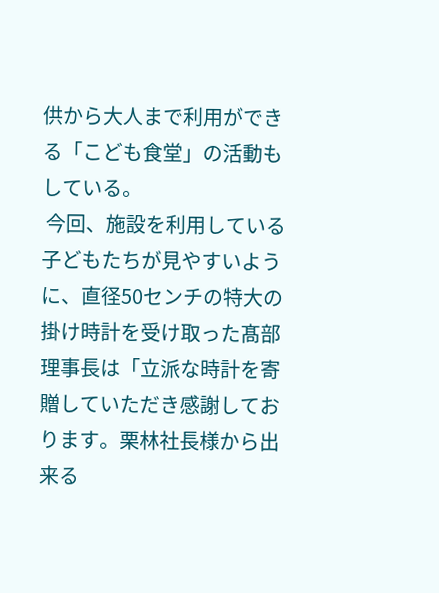供から大人まで利用ができる「こども食堂」の活動もしている。
 今回、施設を利用している子どもたちが見やすいように、直径50センチの特大の掛け時計を受け取った髙部理事長は「立派な時計を寄贈していただき感謝しております。栗林社長様から出来る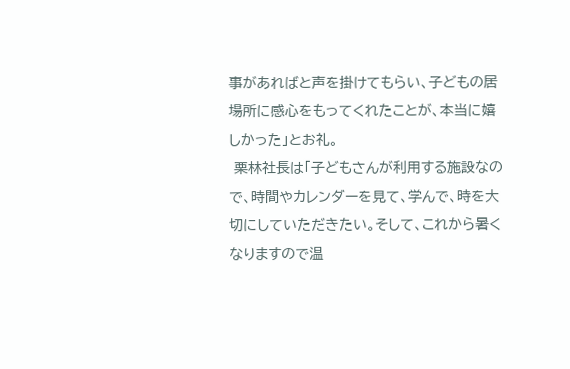事があればと声を掛けてもらい、子どもの居場所に感心をもってくれたことが、本当に嬉しかった」とお礼。
 栗林社長は「子どもさんが利用する施設なので、時間やカレンダーを見て、学んで、時を大切にしていただきたい。そして、これから暑くなりますので温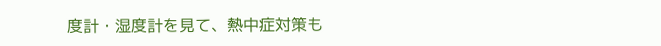度計・湿度計を見て、熱中症対策も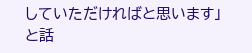していただければと思います」と話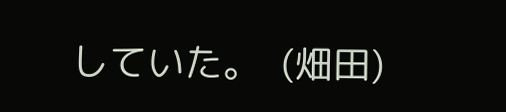していた。  (畑田)